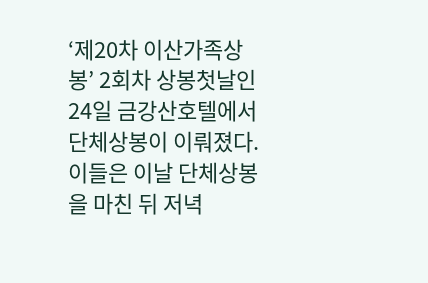‘제20차 이산가족상봉’ 2회차 상봉첫날인 24일 금강산호텔에서 단체상봉이 이뤄졌다.이들은 이날 단체상봉을 마친 뒤 저녁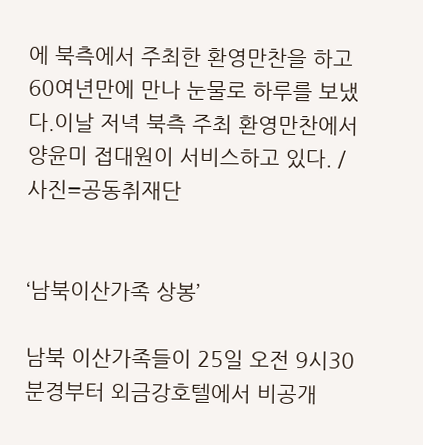에 북측에서 주최한 환영만찬을 하고 60여년만에 만나 눈물로 하루를 보냈다.이날 저녁 북측 주최 환영만찬에서 양윤미 접대원이 서비스하고 있다. /사진=공동취재단


‘남북이산가족 상봉’

남북 이산가족들이 25일 오전 9시30분경부터 외금강호텔에서 비공개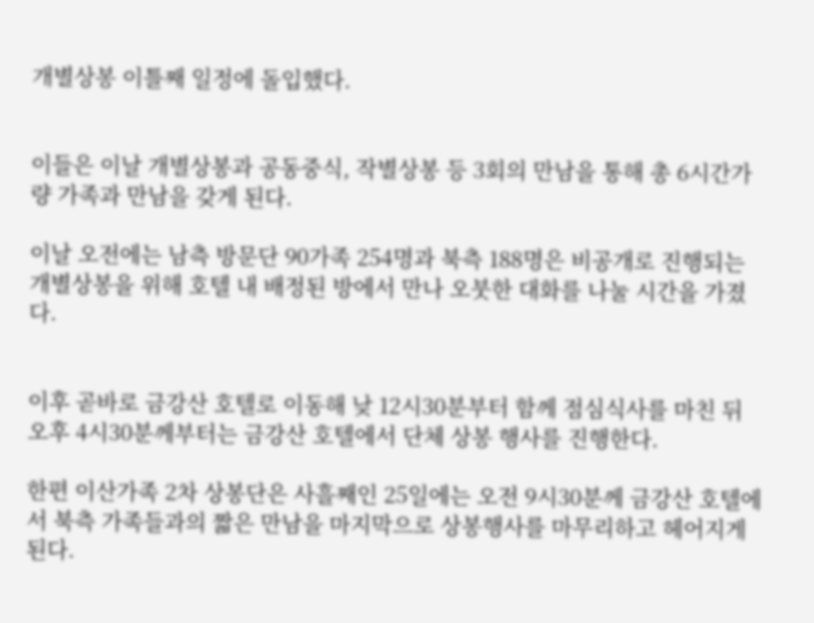개별상봉 이틀째 일정에 돌입했다.


이들은 이날 개별상봉과 공동중식, 작별상봉 등 3회의 만남을 통해 총 6시간가량 가족과 만남을 갖게 된다.

이날 오전에는 남측 방문단 90가족 254명과 북측 188명은 비공개로 진행되는 개별상봉을 위해 호텔 내 배정된 방에서 만나 오붓한 대화를 나눌 시간을 가졌다.


이후 곧바로 금강산 호텔로 이동해 낮 12시30분부터 함께 점심식사를 마친 뒤 오후 4시30분께부터는 금강산 호텔에서 단체 상봉 행사를 진행한다.

한편 이산가족 2차 상봉단은 사흘째인 25일에는 오전 9시30분께 금강산 호텔에서 북측 가족들과의 짧은 만남을 마지막으로 상봉행사를 마무리하고 헤어지게 된다.